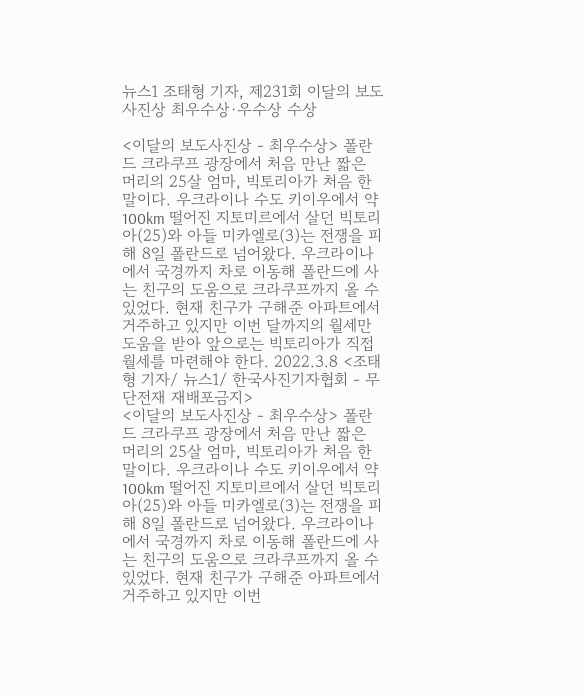뉴스1 조태형 기자, 제231회 이달의 보도사진상 최우수상·우수상 수상

<이달의 보도사진상 - 최우수상> 폴란드 크라쿠프 광장에서 처음 만난 짧은 머리의 25살 엄마, 빅토리아가 처음 한 말이다. 우크라이나 수도 키이우에서 약 100km 떨어진 지토미르에서 살던 빅토리아(25)와 아들 미카엘로(3)는 전쟁을 피해 8일 폴란드로 넘어왔다. 우크라이나에서 국경까지 차로 이동해 폴란드에 사는 친구의 도움으로 크라쿠프까지 올 수 있었다. 현재 친구가 구해준 아파트에서 거주하고 있지만 이번 달까지의 월세만 도움을 받아 앞으로는 빅토리아가 직접 월세를 마련해야 한다. 2022.3.8 <조태형 기자/ 뉴스1/ 한국사진기자협회 - 무단전재 재배포금지>
<이달의 보도사진상 - 최우수상> 폴란드 크라쿠프 광장에서 처음 만난 짧은 머리의 25살 엄마, 빅토리아가 처음 한 말이다. 우크라이나 수도 키이우에서 약 100km 떨어진 지토미르에서 살던 빅토리아(25)와 아들 미카엘로(3)는 전쟁을 피해 8일 폴란드로 넘어왔다. 우크라이나에서 국경까지 차로 이동해 폴란드에 사는 친구의 도움으로 크라쿠프까지 올 수 있었다. 현재 친구가 구해준 아파트에서 거주하고 있지만 이번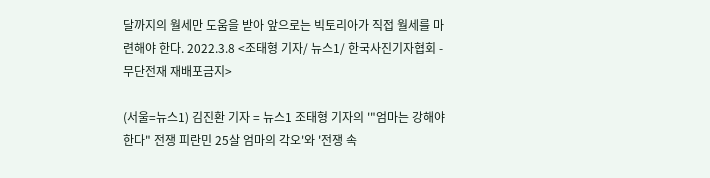달까지의 월세만 도움을 받아 앞으로는 빅토리아가 직접 월세를 마련해야 한다. 2022.3.8 <조태형 기자/ 뉴스1/ 한국사진기자협회 - 무단전재 재배포금지>

(서울=뉴스1) 김진환 기자 = 뉴스1 조태형 기자의 '"엄마는 강해야 한다" 전쟁 피란민 25살 엄마의 각오'와 '전쟁 속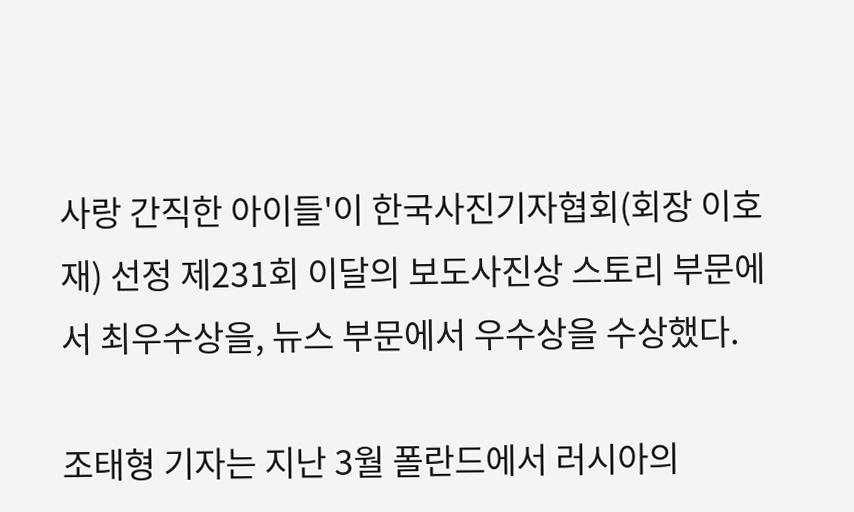사랑 간직한 아이들'이 한국사진기자협회(회장 이호재) 선정 제231회 이달의 보도사진상 스토리 부문에서 최우수상을, 뉴스 부문에서 우수상을 수상했다.

조태형 기자는 지난 3월 폴란드에서 러시아의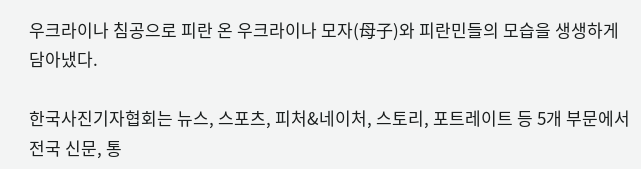우크라이나 침공으로 피란 온 우크라이나 모자(母子)와 피란민들의 모습을 생생하게 담아냈다.

한국사진기자협회는 뉴스, 스포츠, 피처&네이처, 스토리, 포트레이트 등 5개 부문에서 전국 신문, 통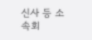신사 등 소속회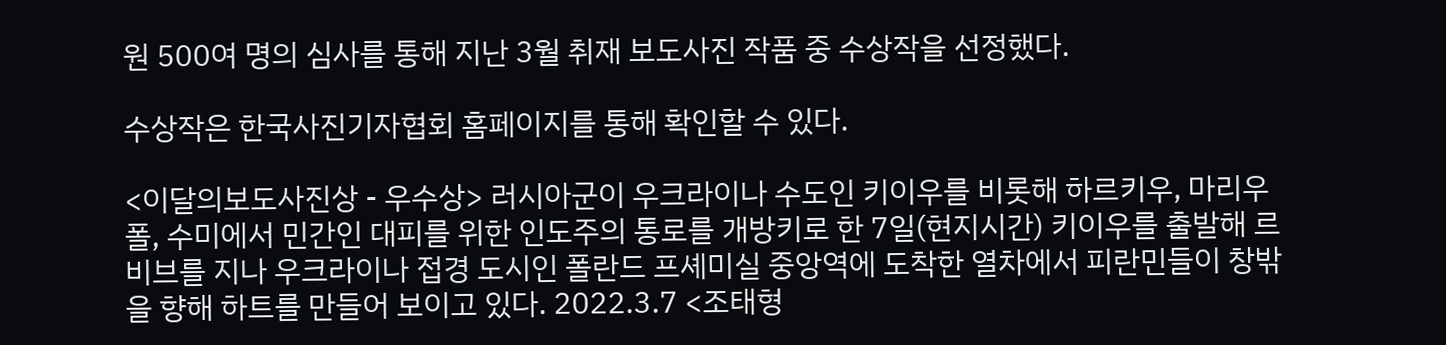원 500여 명의 심사를 통해 지난 3월 취재 보도사진 작품 중 수상작을 선정했다.

수상작은 한국사진기자협회 홈페이지를 통해 확인할 수 있다.

<이달의보도사진상 - 우수상> 러시아군이 우크라이나 수도인 키이우를 비롯해 하르키우, 마리우폴, 수미에서 민간인 대피를 위한 인도주의 통로를 개방키로 한 7일(현지시간) 키이우를 출발해 르비브를 지나 우크라이나 접경 도시인 폴란드 프셰미실 중앙역에 도착한 열차에서 피란민들이 창밖을 향해 하트를 만들어 보이고 있다. 2022.3.7 <조태형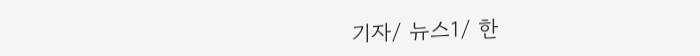기자/ 뉴스1/ 한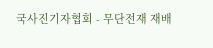국사진기자협회 - 무단전재 재배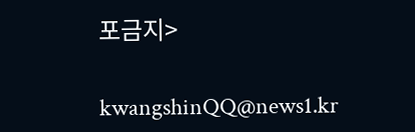포금지>

kwangshinQQ@news1.kr